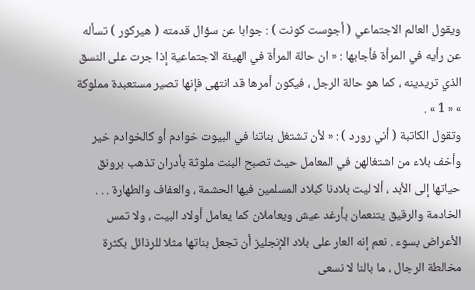ويقول العالم الاجتماعي ( أجوست كونت ) : جوابا عن سؤال قدمته ( هيركور ) تسأله عن رأيه في المرأة فأجابها : « ان حالة المرأة في الهيئة الاجتماعية إذا جرت على النسق الذي تريدينه ، كما هو حالة الرجل ، فيكون أمرها قد انتهى فإنها تصير مستعبدة مملوكة » « 1 » .
وتقول الكاتبة ( أني رورد ) : « لأن تشتغل بناتنا في البيوت خوادم أو كالخوادم خير وأخف بلاء من اشتغالهن في المعامل حيث تصبح البنت ملوثة بأدران تذهب برونق حياتها إلى الأبد ، ألا ليت بلادنا كبلاد المسلمين فيها الحشمة ، والعفاف والطهارة . . . الخادمة والرقيق يتنعمان بأرغد عيش ويعاملان كما يعامل أولاد البيت ، ولا تمس الأعراض بسوء . نعم إنه العار على بلاد الإنجليز أن تجعل بناتها مثلا للرذائل بكثرة مخالطة الرجال ، ما بالنا لا نسعى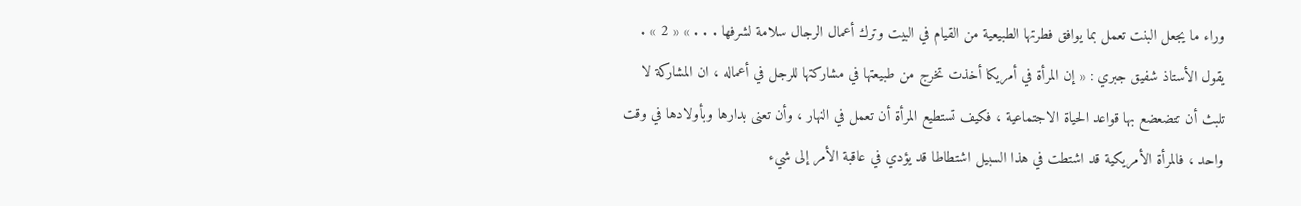وراء ما يجعل البنت تعمل بما يوافق فطرتها الطبيعية من القيام في البيت وترك أعمال الرجال سلامة لشرفها . . . » « 2 » .
يقول الأستاذ شفيق جبري : « إن المرأة في أمريكا أخذت تخرج من طبيعتها في مشاركتها للرجل في أعماله ، ان المشاركة لا تلبث أن تتضعضع بها قواعد الحياة الاجتماعية ، فكيف تستطيع المرأة أن تعمل في النهار ، وأن تعنى بدارها وبأولادها في وقت واحد ، فالمرأة الأمريكية قد اشتطت في هذا السبيل اشتطاطا قد يؤدي في عاقبة الأمر إلى شيء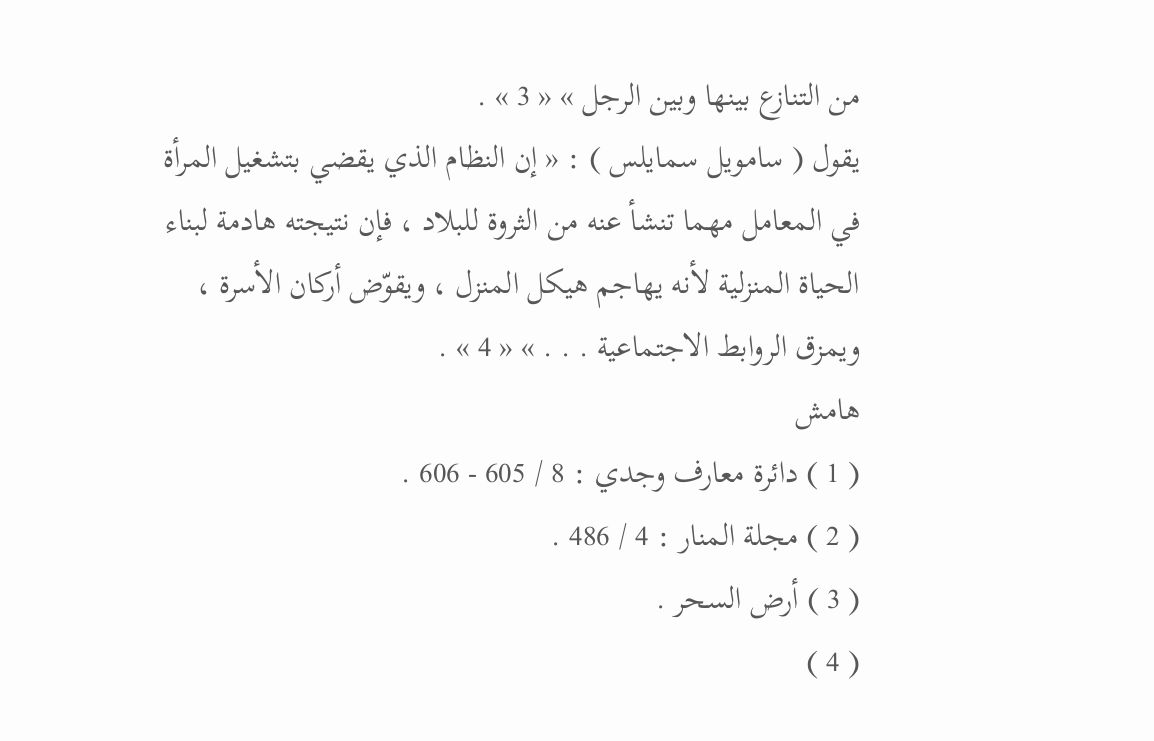من التنازع بينها وبين الرجل » « 3 » .
يقول ( سامويل سمايلس ) : « إن النظام الذي يقضي بتشغيل المرأة في المعامل مهما تنشأ عنه من الثروة للبلاد ، فإن نتيجته هادمة لبناء الحياة المنزلية لأنه يهاجم هيكل المنزل ، ويقوّض أركان الأسرة ، ويمزق الروابط الاجتماعية . . . » « 4 » .
هامش
( 1 ) دائرة معارف وجدي : 8 / 605 - 606 .
( 2 ) مجلة المنار : 4 / 486 .
( 3 ) أرض السحر .
( 4 )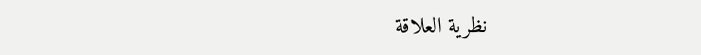نظرية العلاقة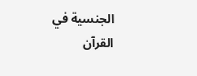الجنسية في القرآن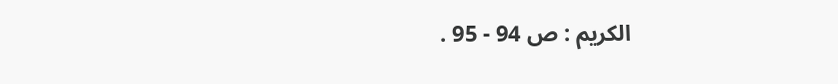الكريم : ص 94 - 95 .